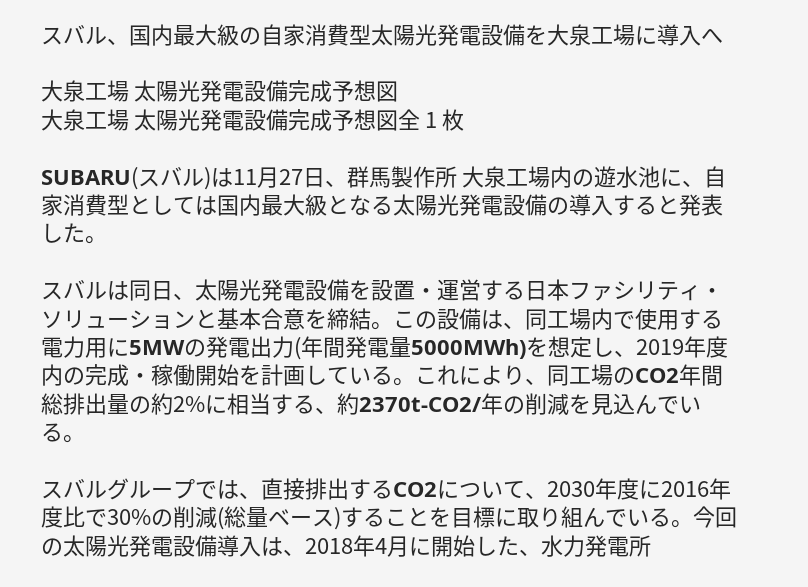スバル、国内最大級の自家消費型太陽光発電設備を大泉工場に導入へ

大泉工場 太陽光発電設備完成予想図
大泉工場 太陽光発電設備完成予想図全 1 枚

SUBARU(スバル)は11月27日、群馬製作所 大泉工場内の遊水池に、自家消費型としては国内最大級となる太陽光発電設備の導入すると発表した。

スバルは同日、太陽光発電設備を設置・運営する日本ファシリティ・ソリューションと基本合意を締結。この設備は、同工場内で使用する電力用に5MWの発電出力(年間発電量5000MWh)を想定し、2019年度内の完成・稼働開始を計画している。これにより、同工場のCO2年間総排出量の約2%に相当する、約2370t-CO2/年の削減を見込んでいる。

スバルグループでは、直接排出するCO2について、2030年度に2016年度比で30%の削減(総量ベース)することを目標に取り組んでいる。今回の太陽光発電設備導入は、2018年4月に開始した、水力発電所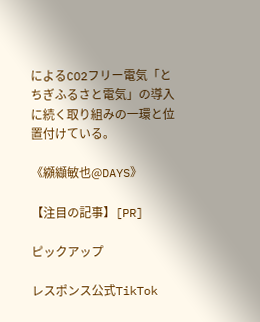によるCO2フリー電気「とちぎふるさと電気」の導入に続く取り組みの一環と位置付けている。

《纐纈敏也@DAYS》

【注目の記事】[PR]

ピックアップ

レスポンス公式TikTok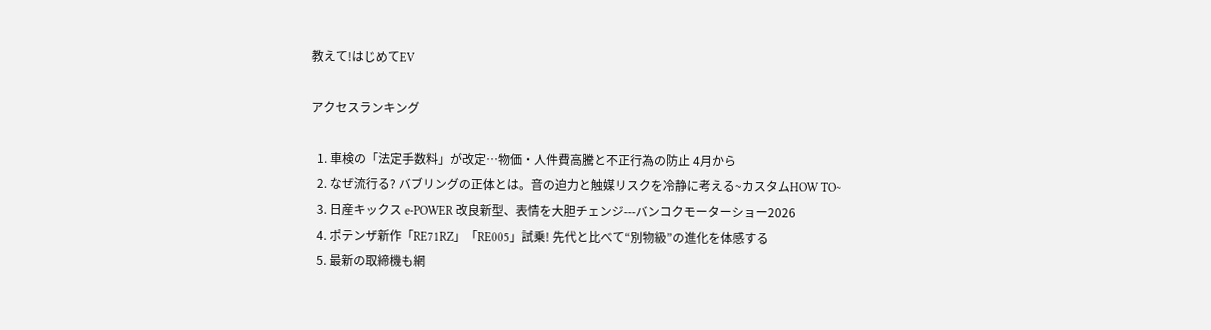教えて!はじめてEV

アクセスランキング

  1. 車検の「法定手数料」が改定…物価・人件費高騰と不正行為の防止 4月から
  2. なぜ流行る? バブリングの正体とは。音の迫力と触媒リスクを冷静に考える~カスタムHOW TO~
  3. 日産キックス e-POWER 改良新型、表情を大胆チェンジ---バンコクモーターショー2026
  4. ポテンザ新作「RE71RZ」「RE005」試乗! 先代と比べて“別物級”の進化を体感する
  5. 最新の取締機も網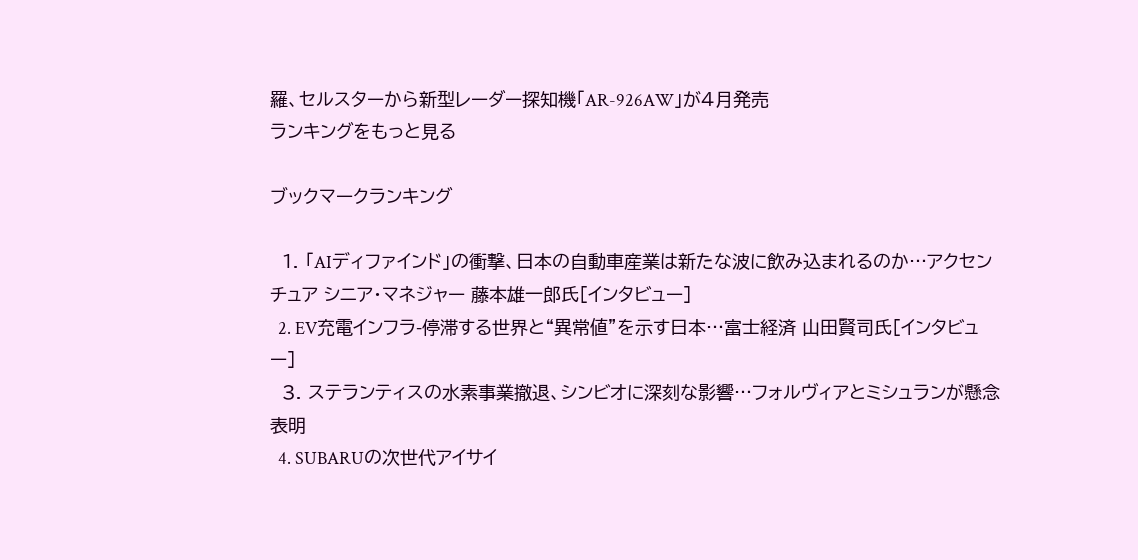羅、セルスターから新型レーダー探知機「AR-926AW」が4月発売
ランキングをもっと見る

ブックマークランキング

  1. 「AIディファインド」の衝撃、日本の自動車産業は新たな波に飲み込まれるのか…アクセンチュア シニア・マネジャー 藤本雄一郎氏[インタビュー]
  2. EV充電インフラ-停滞する世界と“異常値”を示す日本…富士経済 山田賢司氏[インタビュー]
  3. ステランティスの水素事業撤退、シンビオに深刻な影響…フォルヴィアとミシュランが懸念表明
  4. SUBARUの次世代アイサイ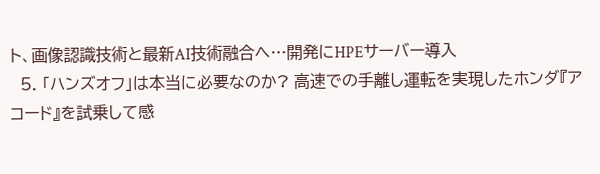ト、画像認識技術と最新AI技術融合へ…開発にHPEサーバー導入
  5. 「ハンズオフ」は本当に必要なのか? 高速での手離し運転を実現したホンダ『アコード』を試乗して感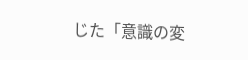じた「意識の変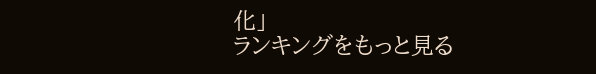化」
ランキングをもっと見る